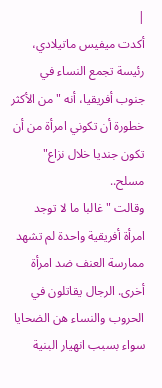|
أكدت ميفيس ماتيلادي، رئيسة تجمع النساء في جنوب أفريقيا، أنه "من الأكثر خطورة أن تكوني امرأة من أن تكون جنديا خلال نزاع" مسلح..
وقالت "غالبا ما لا توجد امرأة أفريقية واحدة لم تشهد ممارسة العنف ضد امرأة أخرى. الرجال يقاتلون في الحروب والنساء هن الضحايا سواء بسبب انهيار البنية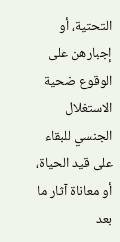التحتية، أو إجبارهن على الوقوع ضحية الاستغلال الجنسي للبقاء على قيد الحياة، أو معاناة آثار ما بعد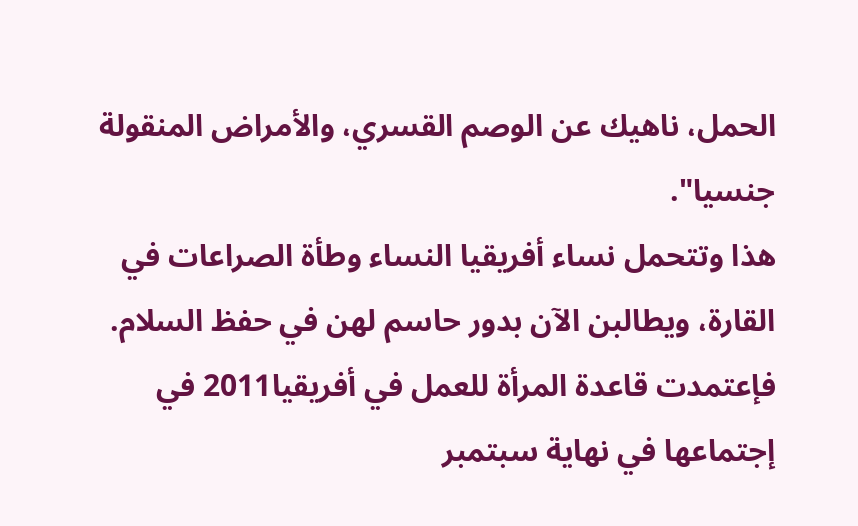الحمل، ناهيك عن الوصم القسري، والأمراض المنقولة جنسيا".
هذا وتتحمل نساء أفريقيا النساء وطأة الصراعات في القارة، ويطالبن الآن بدور حاسم لهن في حفظ السلام. فإعتمدت قاعدة المرأة للعمل في أفريقيا2011 في إجتماعها في نهاية سبتمبر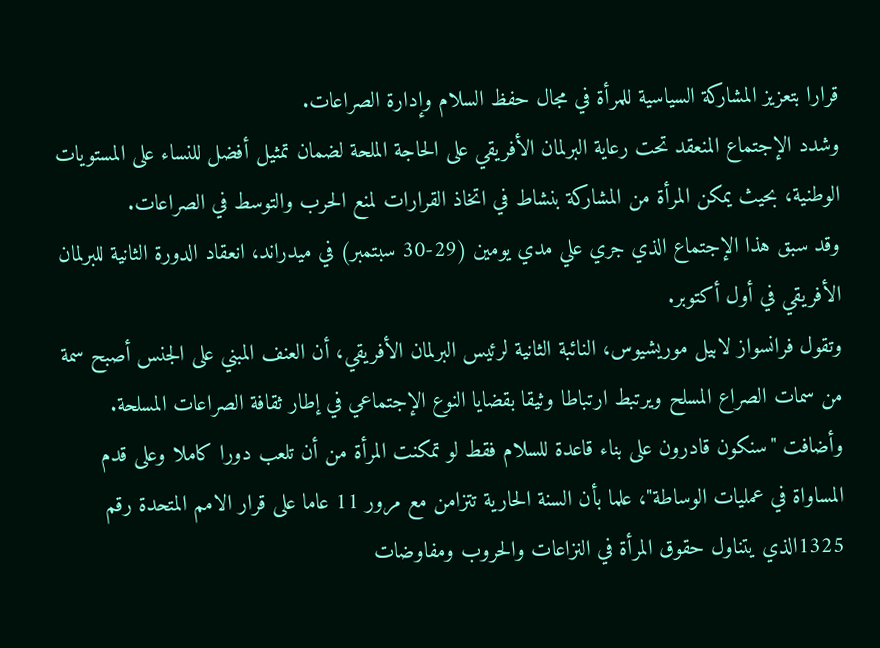قرارا بتعزيز المشاركة السياسية للمرأة في مجال حفظ السلام وإدارة الصراعات.
وشدد الإجتماع المنعقد تحت رعاية البرلمان الأفريقي على الحاجة الملحة لضمان تمثيل أفضل للنساء على المستويات الوطنية، بحيث يمكن المرأة من المشاركة بنشاط في اتخاذ القرارات لمنع الحرب والتوسط في الصراعات.
وقد سبق هذا الإجتماع الذي جري علي مدي يومين (29-30 سبتمبر) في ميدراند، انعقاد الدورة الثانية للبرلمان الأفريقي في أول أكتوبر.
وتقول فرانسواز لابيل موريشيوس، النائبة الثانية لرئيس البرلمان الأفريقي، أن العنف المبني على الجنس أصبح سمة من سمات الصراع المسلح ويرتبط ارتباطا وثيقا بقضايا النوع الإجتماعي في إطار ثقافة الصراعات المسلحة.
وأضافت "سنكون قادرون على بناء قاعدة للسلام فقط لو تمكنت المرأة من أن تلعب دورا كاملا وعلى قدم المساواة في عمليات الوساطة"، علما بأن السنة الحارية تتزامن مع مرور 11 عاما على قرار الامم المتحدة رقم 1325الذي يتناول حقوق المرأة في النزاعات والحروب ومفاوضات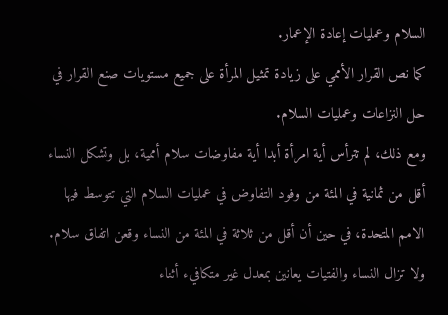السلام وعمليات إعادة الإعمار.
كما نص القرار الأممي على زيادة تمثيل المرأة على جميع مستويات صنع القرار في حل النزاعات وعمليات السلام.
ومع ذلك، لم تترأس أية امرأة أبدا أية مفاوضات سلام أممية، بل وتشكل النساء أقل من ثمانية في المئة من وفود التفاوض في عمليات السلام التي تتوسط فيها الامم المتحدة، في حين أن أقل من ثلاثة في المئة من النساء وقعن اتفاق سلام.
ولا تزال النساء والفتيات يعانين بمعدل غير متكافيء أثناء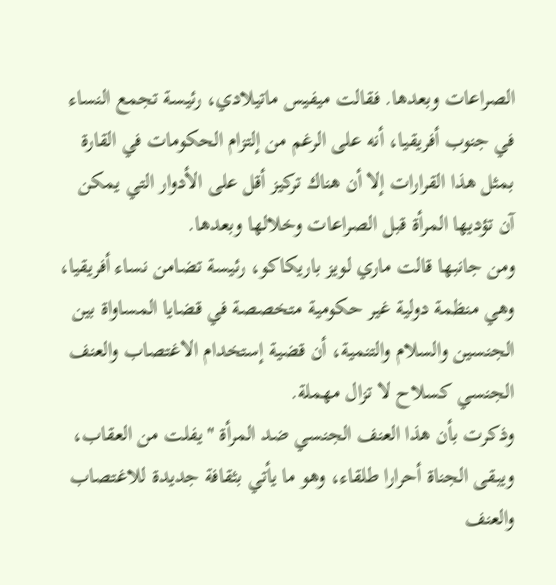الصراعات وبعدها. فقالت ميفيس ماتيلادي، رئيسة تجمع النساء في جنوب أفريقيا، أنه على الرغم من إلتزام الحكومات في القارة بمثل هذا القرارات إلا أن هناك تركيز أقل على الأدوار التي يمكن آن تؤديها المرأة قبل الصراعات وخلالها وبعدها.
ومن جانبها قالت ماري لويز باريكاكو، رئيسة تضامن نساء أفريقيا، وهي منظمة دولية غير حكومية متخصصة في قضايا المساواة بين الجنسين والسلام والتنمية، أن قضية إستخدام الاغتصاب والعنف الجنسي كسلاح لا تزال مهملة.
وذكرت بأن هذا العنف الجنسي ضد المرأة "يفلت من العقاب، ويبقى الجناة أحرارا طلقاء، وهو ما يأتي بثقافة جديدة للاغتصاب والعنف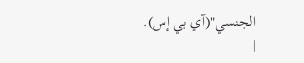الجنسي"(آي بي إس).
|